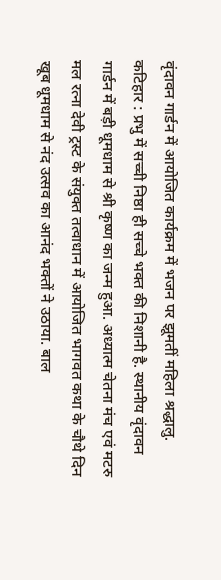वृंदावन गार्डन में आयोजित कार्यक्रम में भजन पर झूमतीं महिला श्रद्धालु.
कटिहार : प्रभु में सच्ची निष्ठा ही सच्चे भक्त की निशानी है. स्थानीय वृंदावन गार्डन में बड़ी धूमधाम से श्री कृष्ण का जन्म हुआ. अध्यात्म चेतना मंच एवं मटरु मल रत्ना देवी ट्रस्ट के संयुक्त तत्वाधान में आयोजित भागवत कथा के चौथे दिन खूब धूमधाम से नंद उत्सव का आनंद भक्तों ने उठाया. बाल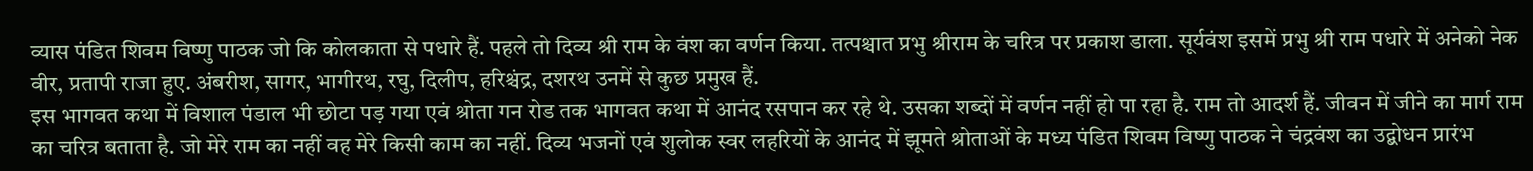व्यास पंडित शिवम विष्णु पाठक जो कि कोलकाता से पधारे हैं. पहले तो दिव्य श्री राम के वंश का वर्णन किया. तत्पश्चात प्रभु श्रीराम के चरित्र पर प्रकाश डाला. सूर्यवंश इसमें प्रभु श्री राम पधारे में अनेको नेक वीर, प्रतापी राजा हुए. अंबरीश, सागर, भागीरथ, रघु, दिलीप, हरिश्चंद्र, दशरथ उनमें से कुछ प्रमुख हैं.
इस भागवत कथा में विशाल पंडाल भी छोटा पड़ गया एवं श्रोता गन रोड तक भागवत कथा में आनंद रसपान कर रहे थे. उसका शब्दों में वर्णन नहीं हो पा रहा है. राम तो आदर्श हैं. जीवन में जीने का मार्ग राम का चरित्र बताता है. जो मेरे राम का नहीं वह मेरे किसी काम का नहीं. दिव्य भजनों एवं शुलोक स्वर लहरियों के आनंद में झूमते श्रोताओं के मध्य पंडित शिवम विष्णु पाठक ने चंद्रवंश का उद्बोधन प्रारंभ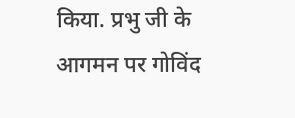किया. प्रभु जी के आगमन पर गोविंद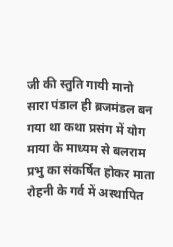जी की स्तुति गायी मानो सारा पंडाल ही ब्रजमंडल बन गया था कथा प्रसंग में योग माया के माध्यम से बलराम प्रभु का संकर्षित होकर माता रोहनी के गर्व में अस्थापित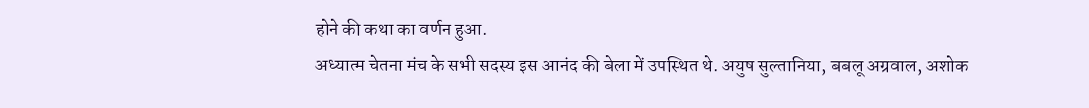होने की कथा का वर्णन हुआ.
अध्यात्म चेतना मंच के सभी सदस्य इस आनंद की बेला में उपस्थित थे. अयुष सुल्तानिया, बबलू अग्रवाल, अशोक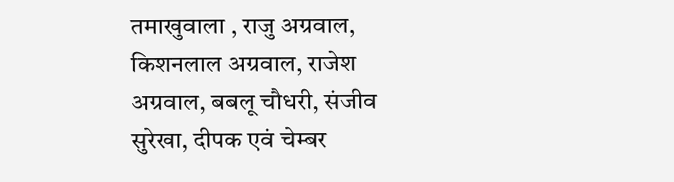तमाखुवाला , राजु अग्रवाल, किशनलाल अग्रवाल, राजेश अग्रवाल, बबलू चौधरी, संजीव सुरेखा, दीपक एवं चेम्बर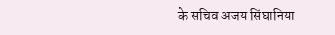के सचिव अजय सिंघानिया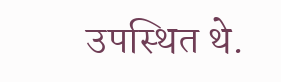उपस्थित थे.